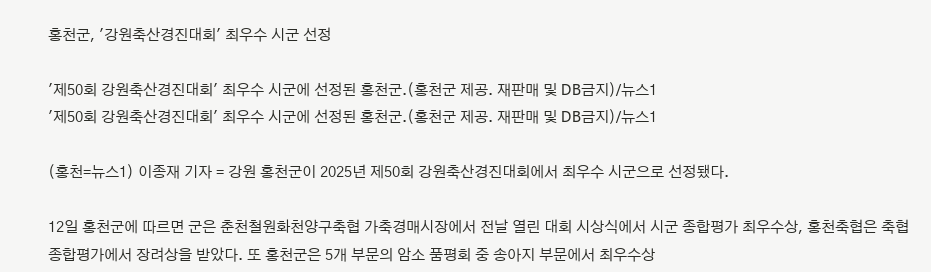홍천군, '강원축산경진대회' 최우수 시군 선정

'제50회 강원축산경진대회' 최우수 시군에 선정된 홍천군.(홍천군 제공. 재판매 및 DB금지)/뉴스1
'제50회 강원축산경진대회' 최우수 시군에 선정된 홍천군.(홍천군 제공. 재판매 및 DB금지)/뉴스1

(홍천=뉴스1) 이종재 기자 = 강원 홍천군이 2025년 제50회 강원축산경진대회에서 최우수 시군으로 선정됐다.

12일 홍천군에 따르면 군은 춘천철원화천양구축협 가축경매시장에서 전날 열린 대회 시상식에서 시군 종합평가 최우수상, 홍천축협은 축협 종합평가에서 장려상을 받았다. 또 홍천군은 5개 부문의 암소 품평회 중 송아지 부문에서 최우수상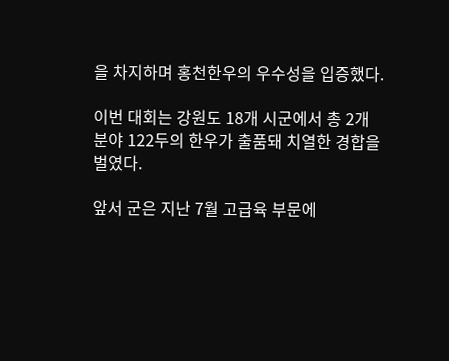을 차지하며 홍천한우의 우수성을 입증했다.

이번 대회는 강원도 18개 시군에서 총 2개 분야 122두의 한우가 출품돼 치열한 경합을 벌였다.

앞서 군은 지난 7월 고급육 부문에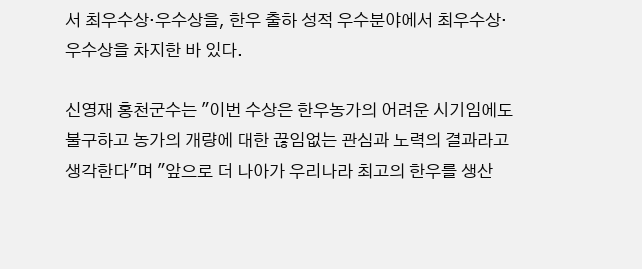서 최우수상·우수상을, 한우 출하 성적 우수분야에서 최우수상·우수상을 차지한 바 있다.

신영재 홍천군수는 "이번 수상은 한우농가의 어려운 시기임에도 불구하고 농가의 개량에 대한 끊임없는 관심과 노력의 결과라고 생각한다"며 "앞으로 더 나아가 우리나라 최고의 한우를 생산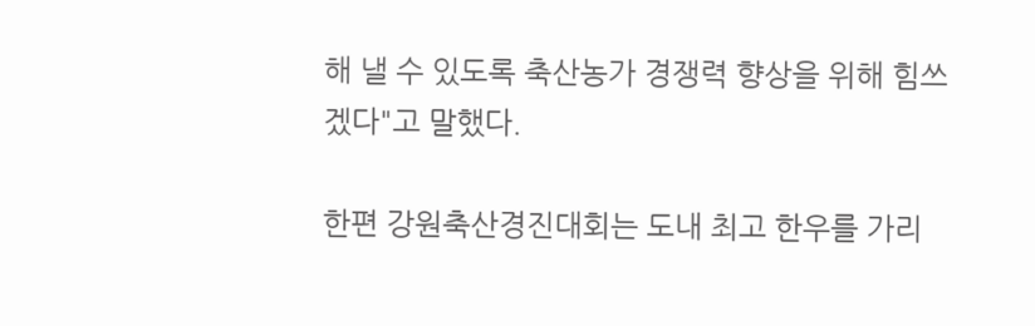해 낼 수 있도록 축산농가 경쟁력 향상을 위해 힘쓰겠다"고 말했다.

한편 강원축산경진대회는 도내 최고 한우를 가리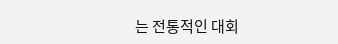는 전통적인 대회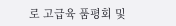로 고급육 품평회 및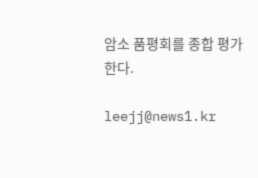암소 품평회를 종합 평가한다.

leejj@news1.kr